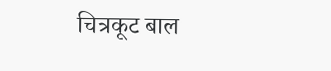चित्रकूट बाल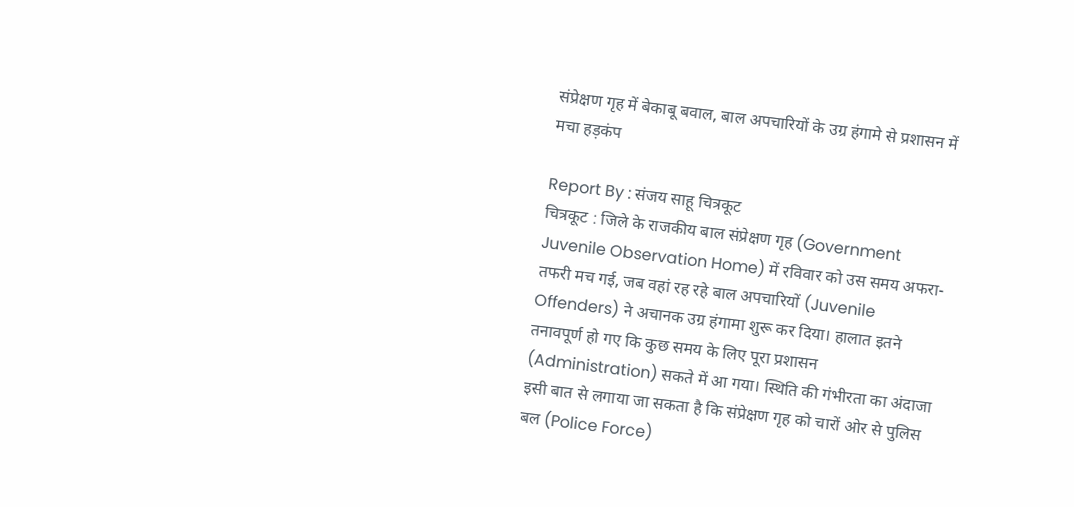संप्रेक्षण गृह में बेकाबू बवाल, बाल अपचारियों के उग्र हंगामे से प्रशासन में मचा हड़कंप

Report By : संजय साहू चित्रकूट
चित्रकूट : जिले के राजकीय बाल संप्रेक्षण गृह (Government Juvenile Observation Home) में रविवार को उस समय अफरा-तफरी मच गई, जब वहां रह रहे बाल अपचारियों (Juvenile Offenders) ने अचानक उग्र हंगामा शुरू कर दिया। हालात इतने तनावपूर्ण हो गए कि कुछ समय के लिए पूरा प्रशासन (Administration) सकते में आ गया। स्थिति की गंभीरता का अंदाजा इसी बात से लगाया जा सकता है कि संप्रेक्षण गृह को चारों ओर से पुलिस बल (Police Force)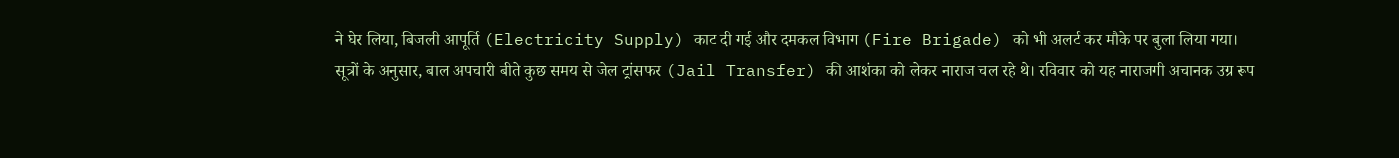ने घेर लिया, बिजली आपूर्ति (Electricity Supply) काट दी गई और दमकल विभाग (Fire Brigade) को भी अलर्ट कर मौके पर बुला लिया गया।
सूत्रों के अनुसार, बाल अपचारी बीते कुछ समय से जेल ट्रांसफर (Jail Transfer) की आशंका को लेकर नाराज चल रहे थे। रविवार को यह नाराजगी अचानक उग्र रूप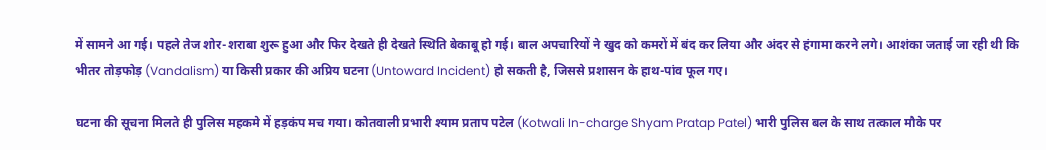में सामने आ गई। पहले तेज शोर-शराबा शुरू हुआ और फिर देखते ही देखते स्थिति बेकाबू हो गई। बाल अपचारियों ने खुद को कमरों में बंद कर लिया और अंदर से हंगामा करने लगे। आशंका जताई जा रही थी कि भीतर तोड़फोड़ (Vandalism) या किसी प्रकार की अप्रिय घटना (Untoward Incident) हो सकती है, जिससे प्रशासन के हाथ-पांव फूल गए।

घटना की सूचना मिलते ही पुलिस महकमे में हड़कंप मच गया। कोतवाली प्रभारी श्याम प्रताप पटेल (Kotwali In-charge Shyam Pratap Patel) भारी पुलिस बल के साथ तत्काल मौके पर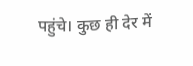पहुंचे। कुछ ही देर में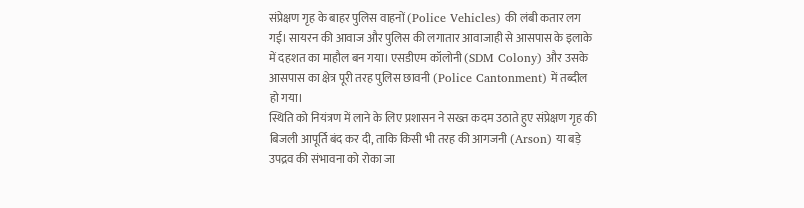संप्रेक्षण गृह के बाहर पुलिस वाहनों (Police Vehicles) की लंबी कतार लग गई। सायरन की आवाज और पुलिस की लगातार आवाजाही से आसपास के इलाके में दहशत का माहौल बन गया। एसडीएम कॉलोनी (SDM Colony) और उसके आसपास का क्षेत्र पूरी तरह पुलिस छावनी (Police Cantonment) में तब्दील हो गया।
स्थिति को नियंत्रण में लाने के लिए प्रशासन ने सख्त कदम उठाते हुए संप्रेक्षण गृह की बिजली आपूर्ति बंद कर दी, ताकि किसी भी तरह की आगजनी (Arson) या बड़े उपद्रव की संभावना को रोका जा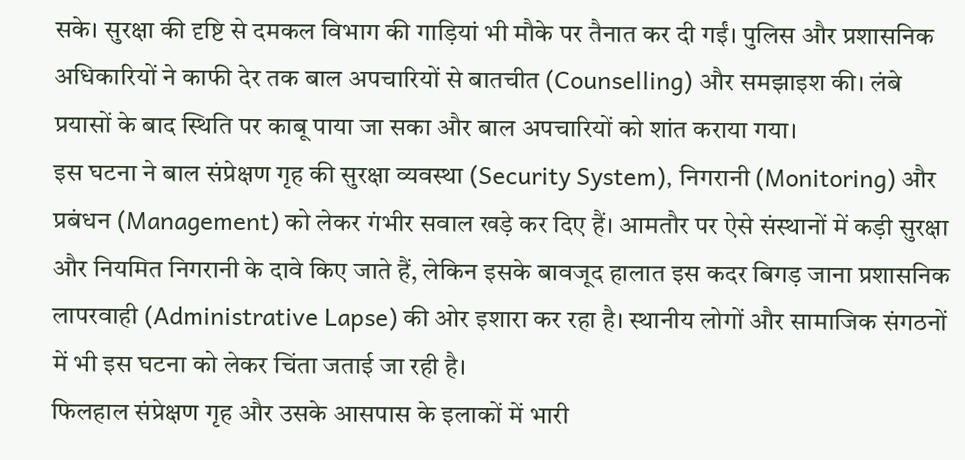सके। सुरक्षा की दृष्टि से दमकल विभाग की गाड़ियां भी मौके पर तैनात कर दी गईं। पुलिस और प्रशासनिक अधिकारियों ने काफी देर तक बाल अपचारियों से बातचीत (Counselling) और समझाइश की। लंबे प्रयासों के बाद स्थिति पर काबू पाया जा सका और बाल अपचारियों को शांत कराया गया।
इस घटना ने बाल संप्रेक्षण गृह की सुरक्षा व्यवस्था (Security System), निगरानी (Monitoring) और प्रबंधन (Management) को लेकर गंभीर सवाल खड़े कर दिए हैं। आमतौर पर ऐसे संस्थानों में कड़ी सुरक्षा और नियमित निगरानी के दावे किए जाते हैं, लेकिन इसके बावजूद हालात इस कदर बिगड़ जाना प्रशासनिक लापरवाही (Administrative Lapse) की ओर इशारा कर रहा है। स्थानीय लोगों और सामाजिक संगठनों में भी इस घटना को लेकर चिंता जताई जा रही है।
फिलहाल संप्रेक्षण गृह और उसके आसपास के इलाकों में भारी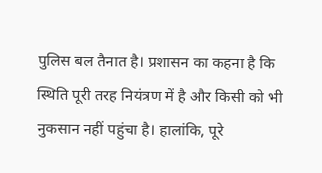पुलिस बल तैनात है। प्रशासन का कहना है कि स्थिति पूरी तरह नियंत्रण में है और किसी को भी नुकसान नहीं पहुंचा है। हालांकि, पूरे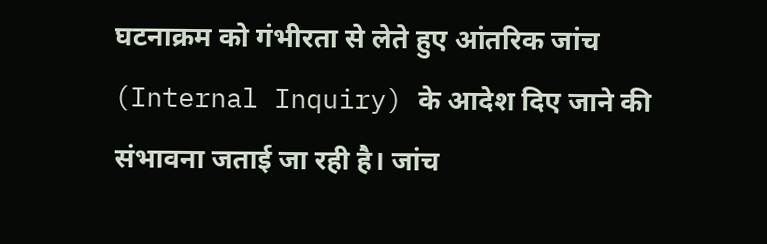घटनाक्रम को गंभीरता से लेते हुए आंतरिक जांच (Internal Inquiry) के आदेश दिए जाने की संभावना जताई जा रही है। जांच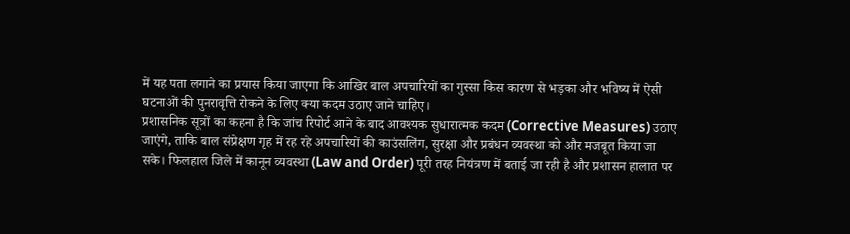में यह पता लगाने का प्रयास किया जाएगा कि आखिर बाल अपचारियों का गुस्सा किस कारण से भड़का और भविष्य में ऐसी घटनाओं की पुनरावृत्ति रोकने के लिए क्या कदम उठाए जाने चाहिए।
प्रशासनिक सूत्रों का कहना है कि जांच रिपोर्ट आने के बाद आवश्यक सुधारात्मक कदम (Corrective Measures) उठाए जाएंगे, ताकि बाल संप्रेक्षण गृह में रह रहे अपचारियों की काउंसलिंग, सुरक्षा और प्रबंधन व्यवस्था को और मजबूत किया जा सके। फिलहाल जिले में कानून व्यवस्था (Law and Order) पूरी तरह नियंत्रण में बताई जा रही है और प्रशासन हालात पर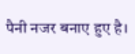पैनी नजर बनाए हुए है।